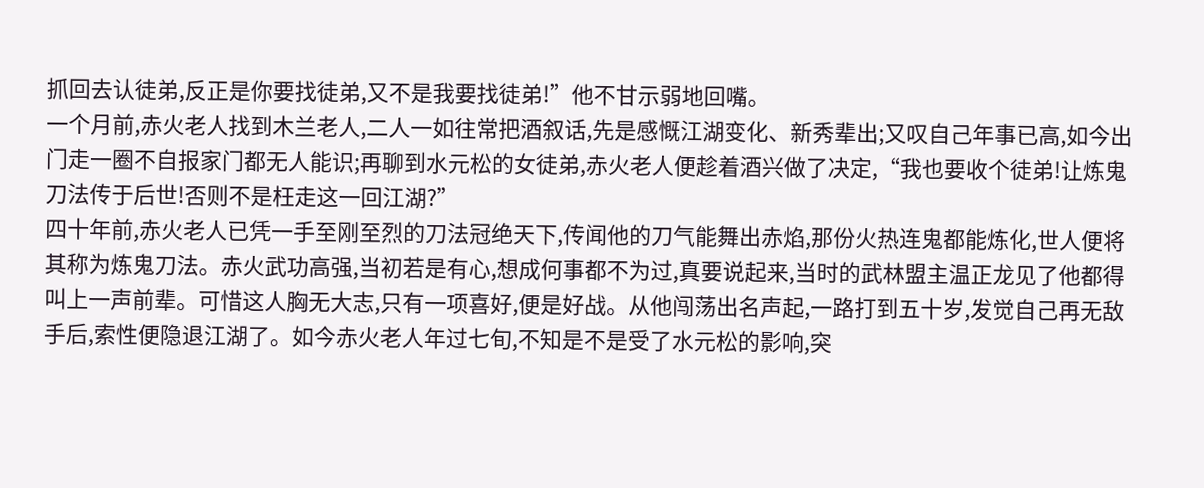抓回去认徒弟,反正是你要找徒弟,又不是我要找徒弟!”他不甘示弱地回嘴。
一个月前,赤火老人找到木兰老人,二人一如往常把酒叙话,先是感慨江湖变化、新秀辈出;又叹自己年事已高,如今出门走一圈不自报家门都无人能识;再聊到水元松的女徒弟,赤火老人便趁着酒兴做了决定,“我也要收个徒弟!让炼鬼刀法传于后世!否则不是枉走这一回江湖?”
四十年前,赤火老人已凭一手至刚至烈的刀法冠绝天下,传闻他的刀气能舞出赤焰,那份火热连鬼都能炼化,世人便将其称为炼鬼刀法。赤火武功高强,当初若是有心,想成何事都不为过,真要说起来,当时的武林盟主温正龙见了他都得叫上一声前辈。可惜这人胸无大志,只有一项喜好,便是好战。从他闯荡出名声起,一路打到五十岁,发觉自己再无敌手后,索性便隐退江湖了。如今赤火老人年过七旬,不知是不是受了水元松的影响,突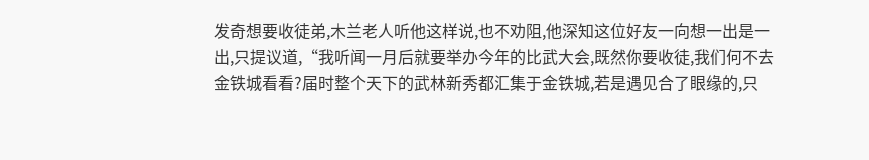发奇想要收徒弟,木兰老人听他这样说,也不劝阻,他深知这位好友一向想一出是一出,只提议道,“我听闻一月后就要举办今年的比武大会,既然你要收徒,我们何不去金铁城看看?届时整个天下的武林新秀都汇集于金铁城,若是遇见合了眼缘的,只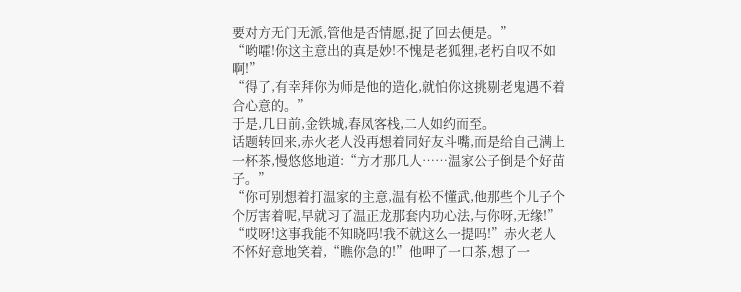要对方无门无派,管他是否情愿,捉了回去便是。”
“哟嚯!你这主意出的真是妙!不愧是老狐狸,老朽自叹不如啊!”
“得了,有幸拜你为师是他的造化,就怕你这挑剔老鬼遇不着合心意的。”
于是,几日前,金铁城,春凤客栈,二人如约而至。
话题转回来,赤火老人没再想着同好友斗嘴,而是给自己满上一杯茶,慢悠悠地道:“方才那几人……温家公子倒是个好苗子。”
“你可别想着打温家的主意,温有松不懂武,他那些个儿子个个厉害着呢,早就习了温正龙那套内功心法,与你呀,无缘!”
“哎呀!这事我能不知晓吗!我不就这么一提吗!”赤火老人不怀好意地笑着,“瞧你急的!”他呷了一口茶,想了一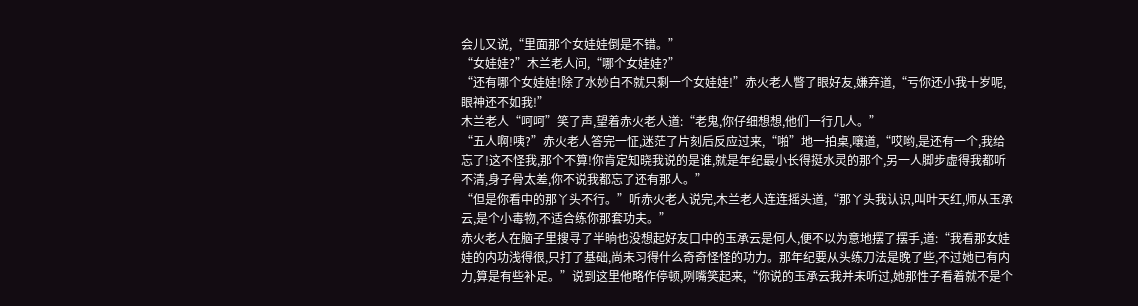会儿又说,“里面那个女娃娃倒是不错。”
“女娃娃?”木兰老人问,“哪个女娃娃?”
“还有哪个女娃娃!除了水妙白不就只剩一个女娃娃!”赤火老人瞥了眼好友,嫌弃道,“亏你还小我十岁呢,眼神还不如我!”
木兰老人“呵呵”笑了声,望着赤火老人道:“老鬼,你仔细想想,他们一行几人。”
“五人啊!咦?”赤火老人答完一怔,迷茫了片刻后反应过来,“啪”地一拍桌,嚷道,“哎哟,是还有一个,我给忘了!这不怪我,那个不算!你肯定知晓我说的是谁,就是年纪最小长得挺水灵的那个,另一人脚步虚得我都听不清,身子骨太差,你不说我都忘了还有那人。”
“但是你看中的那丫头不行。”听赤火老人说完,木兰老人连连摇头道,“那丫头我认识,叫叶天红,师从玉承云,是个小毒物,不适合练你那套功夫。”
赤火老人在脑子里搜寻了半晌也没想起好友口中的玉承云是何人,便不以为意地摆了摆手,道:“我看那女娃娃的内功浅得很,只打了基础,尚未习得什么奇奇怪怪的功力。那年纪要从头练刀法是晚了些,不过她已有内力,算是有些补足。”说到这里他略作停顿,咧嘴笑起来,“你说的玉承云我并未听过,她那性子看着就不是个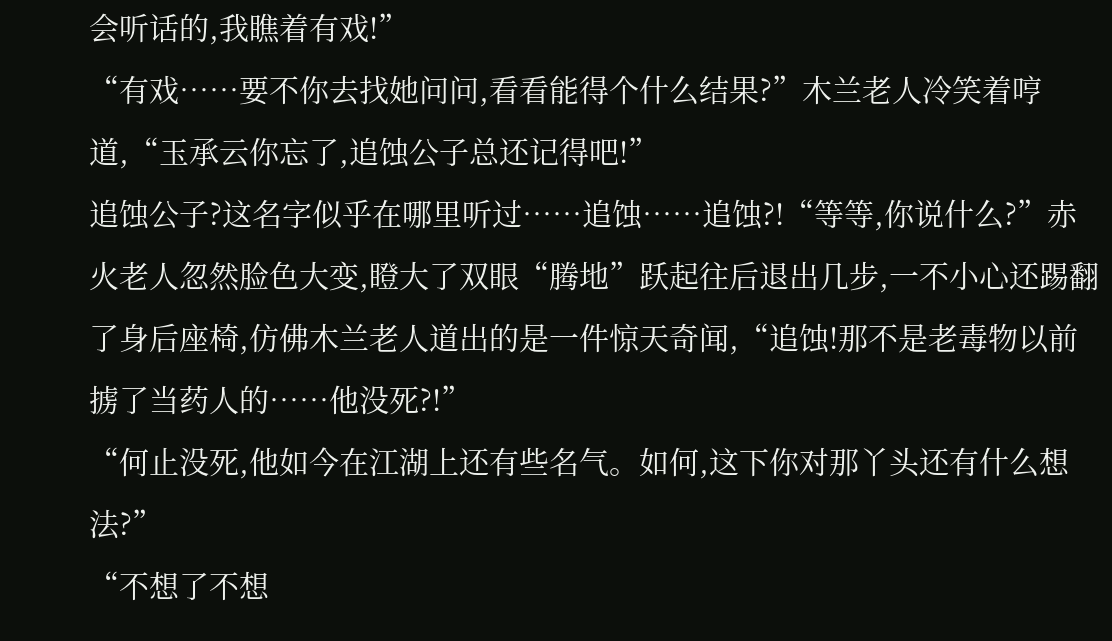会听话的,我瞧着有戏!”
“有戏……要不你去找她问问,看看能得个什么结果?”木兰老人冷笑着哼道,“玉承云你忘了,追蚀公子总还记得吧!”
追蚀公子?这名字似乎在哪里听过……追蚀……追蚀?!“等等,你说什么?”赤火老人忽然脸色大变,瞪大了双眼“腾地”跃起往后退出几步,一不小心还踢翻了身后座椅,仿佛木兰老人道出的是一件惊天奇闻,“追蚀!那不是老毒物以前掳了当药人的……他没死?!”
“何止没死,他如今在江湖上还有些名气。如何,这下你对那丫头还有什么想法?”
“不想了不想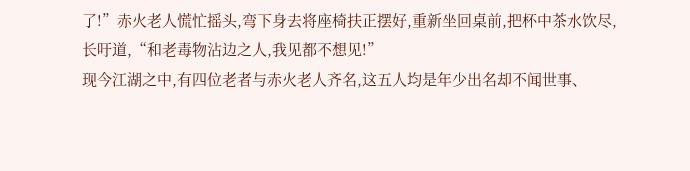了!”赤火老人慌忙摇头,弯下身去将座椅扶正摆好,重新坐回桌前,把杯中茶水饮尽,长吁道,“和老毒物沾边之人,我见都不想见!”
现今江湖之中,有四位老者与赤火老人齐名,这五人均是年少出名却不闻世事、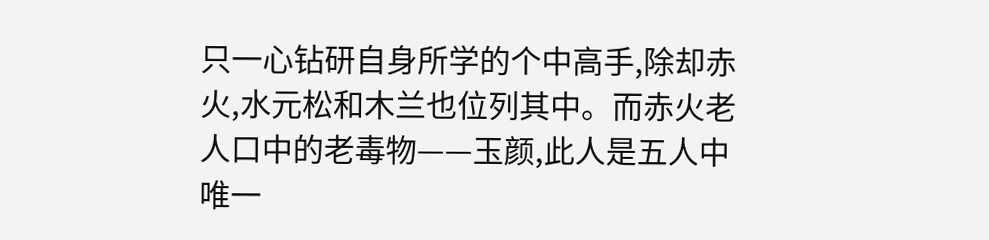只一心钻研自身所学的个中高手,除却赤火,水元松和木兰也位列其中。而赤火老人口中的老毒物——玉颜,此人是五人中唯一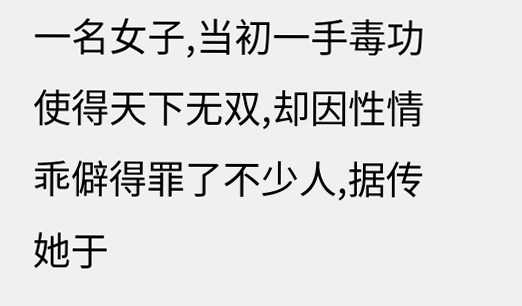一名女子,当初一手毒功使得天下无双,却因性情乖僻得罪了不少人,据传她于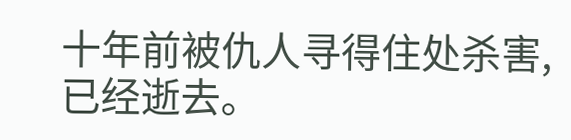十年前被仇人寻得住处杀害,已经逝去。